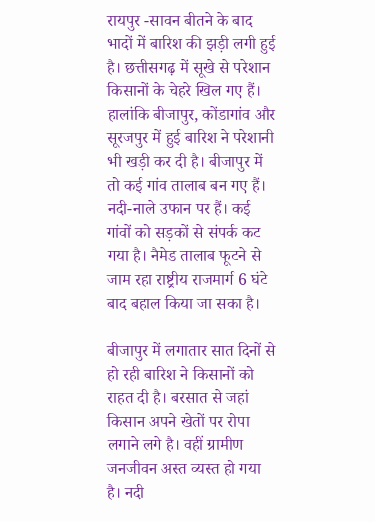रायपुर -सावन बीतने के बाद भादों में बारिश की झड़ी लगी हुई है। छत्तीसगढ़ में सूखे से परेशान किसानों के चेहरे खिल गए हैं। हालांकि बीजापुर, कोंडागांव और सूरजपुर में हुई बारिश ने परेशानी भी खड़ी कर दी है। बीजापुर में तो कई गांव तालाब बन गए हैं। नदी-नाले उफान पर हैं। कई गांवों को सड़कों से संपर्क कट गया है। नैमेड तालाब फूटने से जाम रहा राष्ट्रीय राजमार्ग 6 घंटे बाद बहाल किया जा सका है।

बीजापुर में लगातार सात दिनों से हो रही बारिश ने किसानों को राहत दी है। बरसात से जहां किसान अपने खेतों पर रोपा लगाने लगे है। वहीं ग्रामीण जनजीवन अस्त व्यस्त हो गया है। नदी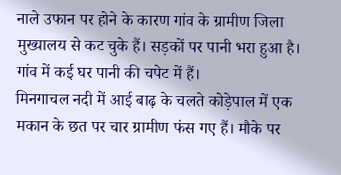नाले उफान पर होने के कारण गांव के ग्रामीण जिला मुख्यालय से कट चुके हैं। सड़कों पर पानी भरा हुआ है। गांव में कई घर पानी की चपेट में हैं।
मिनगाचल नदी में आई बाढ़ के चलते कोड़ेपाल में एक मकान के छत पर चार ग्रामीण फंस गए हैं। मौके पर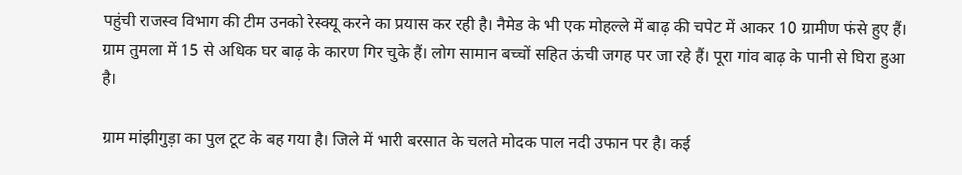पहुंची राजस्व विभाग की टीम उनको रेस्क्यू करने का प्रयास कर रही है। नैमेड के भी एक मोहल्ले में बाढ़ की चपेट में आकर 10 ग्रामीण फंसे हुए हैं। ग्राम तुमला में 15 से अधिक घर बाढ़ के कारण गिर चुके हैं। लोग सामान बच्चों सहित ऊंची जगह पर जा रहे हैं। पूरा गांव बाढ़ के पानी से घिरा हुआ है।

ग्राम मांझीगुड़ा का पुल टूट के बह गया है। जिले में भारी बरसात के चलते मोदक पाल नदी उफान पर है। कई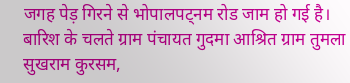जगह पेड़ गिरने से भोपालपट्नम रोड जाम हो गई है। बारिश के चलते ग्राम पंचायत गुदमा आश्रित ग्राम तुमला सुखराम कुरसम,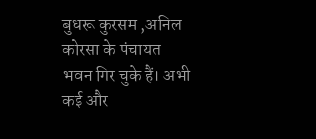बुधरू कुरसम ,अनिल कोरसा के पंचायत भवन गिर चुके हैं। अभी कई और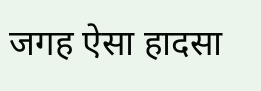जगह ऐसा हादसा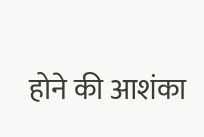होने की आशंका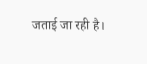जताई जा रही है।